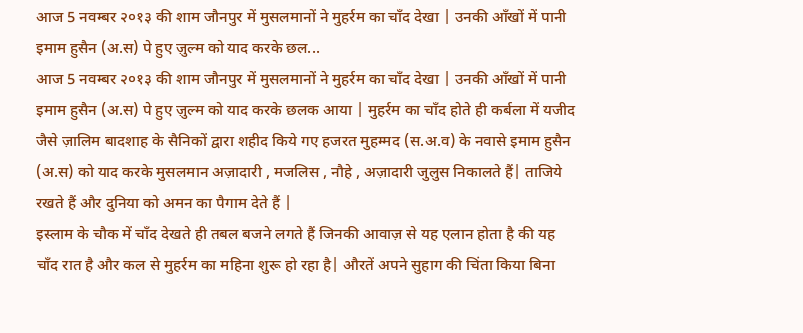आज 5 नवम्बर २०१३ की शाम जौनपुर में मुसलमानों ने मुहर्रम का चाँद देखा | उनकी आँखों में पानी इमाम हुसैन (अ.स) पे हुए ज़ुल्म को याद करके छल...
आज 5 नवम्बर २०१३ की शाम जौनपुर में मुसलमानों ने मुहर्रम का चाँद देखा | उनकी आँखों में पानी इमाम हुसैन (अ.स) पे हुए ज़ुल्म को याद करके छलक आया | मुहर्रम का चाँद होते ही कर्बला में यजीद जैसे ज़ालिम बादशाह के सैनिकों द्वारा शहीद किये गए हजरत मुहम्मद (स.अ.व) के नवासे इमाम हुसैन (अ.स) को याद करके मुसलमान अज़ादारी , मजलिस , नौहे , अज़ादारी जुलुस निकालते हैं| ताजिये रखते हैं और दुनिया को अमन का पैगाम देते हैं |
इस्लाम के चौक में चाँद देखते ही तबल बजने लगते हैं जिनकी आवाज़ से यह एलान होता है की यह चाँद रात है और कल से मुहर्रम का महिना शुरू हो रहा है| औरतें अपने सुहाग की चिंता किया बिना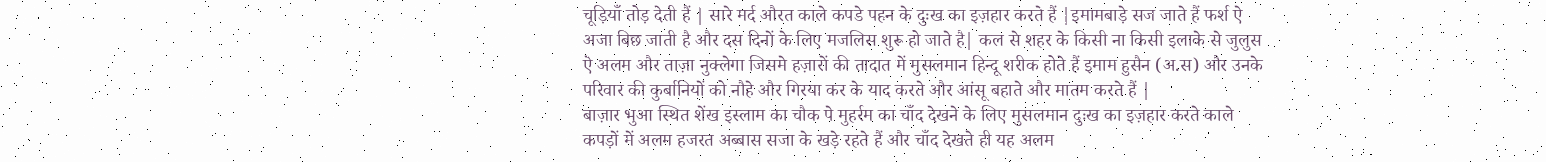चूड़ियाँ तोड़ देती हैं | सारे मर्द औरत काले कपडे पहन के दुःख का इज़हार करते हैं |इमामबाड़े सज जाते हैं फर्श ऐ अजा बिछ जाती है और दस दिनों के लिए मजलिस शुरू हो जाते है| कल से शहर के किसी ना किसी इलाके से जुलुस ऐ अलम और ताज़ा नुक्लेगा जिसमे हज़ारों की तादात में मुसलमान हिन्दू शरीक होते हैं इमाम हुसैन (अ.स) और उनके परिवार की कुर्बानियों को नौहे और गिरया कर के याद करते और आंसू बहाते और मातम करते हैं |
बाज़ार भुआ स्थित शेंख इस्लाम का चौक पे मुहर्रम का चाँद देखने के लिए मुसलमान दुःख का इज़हार करते काले कपड़ों में अलम हजरत अब्बास सजा के खड़े रहते हैं और चाँद देखते ही यह अलम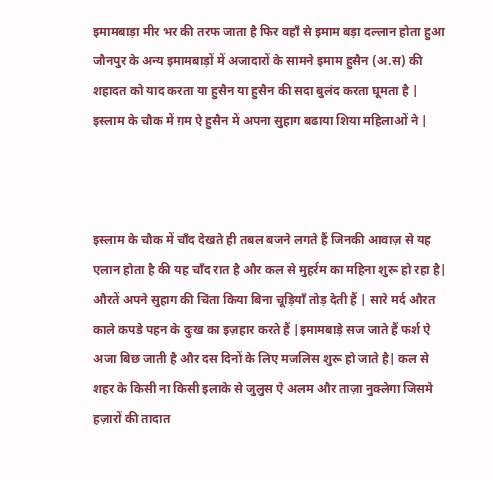इमामबाड़ा मीर भर की तरफ जाता है फिर वहाँ से इमाम बड़ा दल्लान होता हुआ जौनपुर के अन्य इमामबाड़ों में अजादारों के सामने इमाम हुसैन (अ.स) की शहादत को याद करता या हुसैन या हुसैन की सदा बुलंद करता घूमता है |
इस्लाम के चौक में ग़म ऐ हुसैन में अपना सुहाग बढाया शिया महिलाओं ने |



इस्लाम के चौक में चाँद देखते ही तबल बजने लगते हैं जिनकी आवाज़ से यह एलान होता है की यह चाँद रात है और कल से मुहर्रम का महिना शुरू हो रहा है| औरतें अपने सुहाग की चिंता किया बिना चूड़ियाँ तोड़ देती हैं | सारे मर्द औरत काले कपडे पहन के दुःख का इज़हार करते हैं |इमामबाड़े सज जाते हैं फर्श ऐ अजा बिछ जाती है और दस दिनों के लिए मजलिस शुरू हो जाते है| कल से शहर के किसी ना किसी इलाके से जुलुस ऐ अलम और ताज़ा नुक्लेगा जिसमे हज़ारों की तादात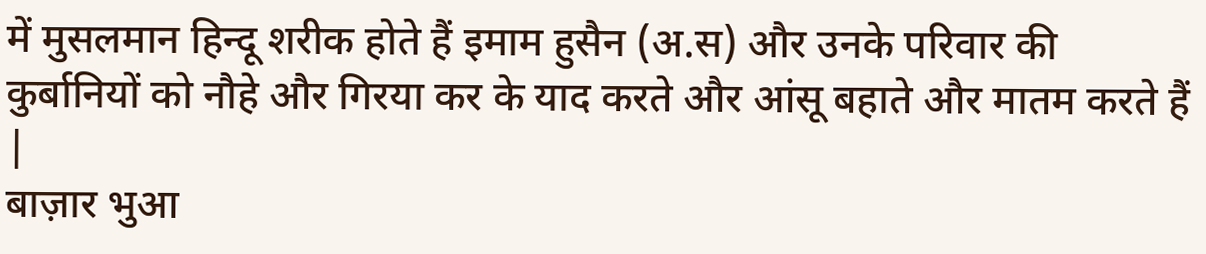में मुसलमान हिन्दू शरीक होते हैं इमाम हुसैन (अ.स) और उनके परिवार की कुर्बानियों को नौहे और गिरया कर के याद करते और आंसू बहाते और मातम करते हैं |
बाज़ार भुआ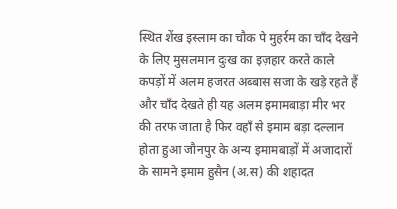स्थित शेंख इस्लाम का चौक पे मुहर्रम का चाँद देखने के लिए मुसलमान दुःख का इज़हार करते काले कपड़ों में अलम हजरत अब्बास सजा के खड़े रहते हैं और चाँद देखते ही यह अलम इमामबाड़ा मीर भर की तरफ जाता है फिर वहाँ से इमाम बड़ा दल्लान होता हुआ जौनपुर के अन्य इमामबाड़ों में अजादारों के सामने इमाम हुसैन (अ.स) की शहादत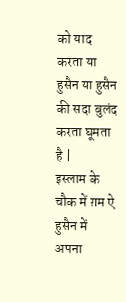को याद करता या हुसैन या हुसैन की सदा बुलंद करता घूमता है |
इस्लाम के चौक में ग़म ऐ हुसैन में अपना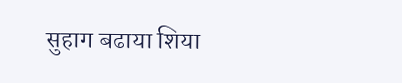सुहाग बढाया शिया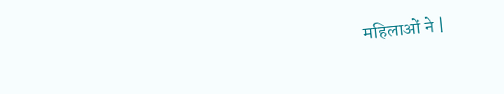महिलाओं ने |